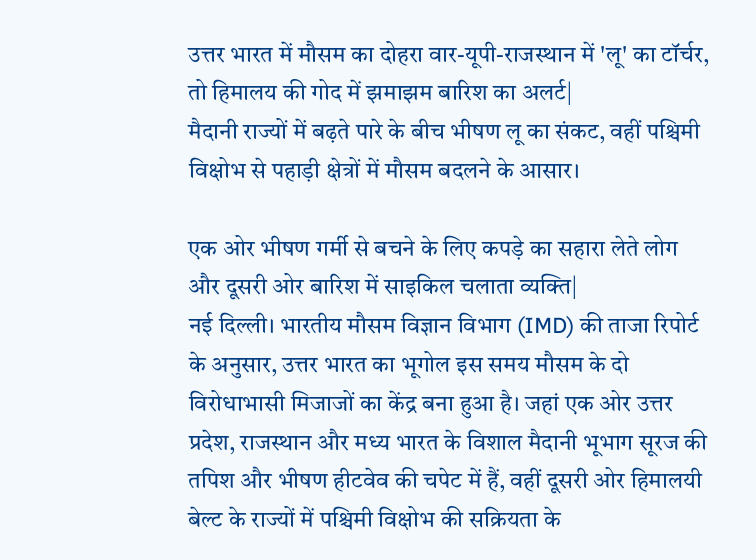उत्तर भारत में मौसम का दोहरा वार-यूपी-राजस्थान में 'लू' का टॉर्चर, तो हिमालय की गोद में झमाझम बारिश का अलर्ट|
मैदानी राज्यों में बढ़ते पारे के बीच भीषण लू का संकट, वहीं पश्चिमी विक्षोभ से पहाड़ी क्षेत्रों में मौसम बदलने के आसार।

एक ओर भीषण गर्मी से बचने के लिए कपड़े का सहारा लेते लोग और दूसरी ओर बारिश में साइकिल चलाता व्यक्ति|
नई दिल्ली। भारतीय मौसम विज्ञान विभाग (IMD) की ताजा रिपोर्ट के अनुसार, उत्तर भारत का भूगोल इस समय मौसम के दो विरोधाभासी मिजाजों का केंद्र बना हुआ है। जहां एक ओर उत्तर प्रदेश, राजस्थान और मध्य भारत के विशाल मैदानी भूभाग सूरज की तपिश और भीषण हीटवेव की चपेट में हैं, वहीं दूसरी ओर हिमालयी बेल्ट के राज्यों में पश्चिमी विक्षोभ की सक्रियता के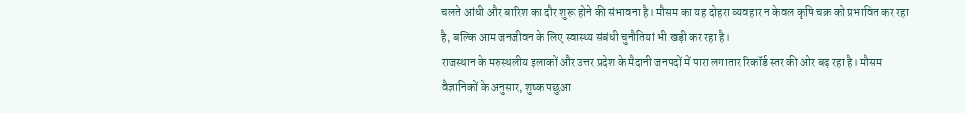चलते आंधी और बारिश का दौर शुरू होने की संभावना है। मौसम का यह दोहरा व्यवहार न केवल कृषि चक्र को प्रभावित कर रहा है, बल्कि आम जनजीवन के लिए स्वास्थ्य संबंधी चुनौतियां भी खड़ी कर रहा है।
राजस्थान के मरुस्थलीय इलाकों और उत्तर प्रदेश के मैदानी जनपदों में पारा लगातार रिकॉर्ड स्तर की ओर बढ़ रहा है। मौसम वैज्ञानिकों के अनुसार, शुष्क पछुआ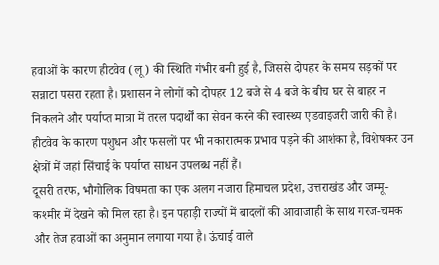हवाओं के कारण हीटवेव (लू) की स्थिति गंभीर बनी हुई है, जिससे दोपहर के समय सड़कों पर सन्नाटा पसरा रहता है। प्रशासन ने लोगों को दोपहर 12 बजे से 4 बजे के बीच घर से बाहर न निकलने और पर्याप्त मात्रा में तरल पदार्थों का सेवन करने की स्वास्थ्य एडवाइजरी जारी की है। हीटवेव के कारण पशुधन और फसलों पर भी नकारात्मक प्रभाव पड़ने की आशंका है, विशेषकर उन क्षेत्रों में जहां सिंचाई के पर्याप्त साधन उपलब्ध नहीं हैं।
दूसरी तरफ, भौगोलिक विषमता का एक अलग नजारा हिमाचल प्रदेश, उत्तराखंड और जम्मू-कश्मीर में देखने को मिल रहा है। इन पहाड़ी राज्यों में बादलों की आवाजाही के साथ गरज-चमक और तेज हवाओं का अनुमान लगाया गया है। ऊंचाई वाले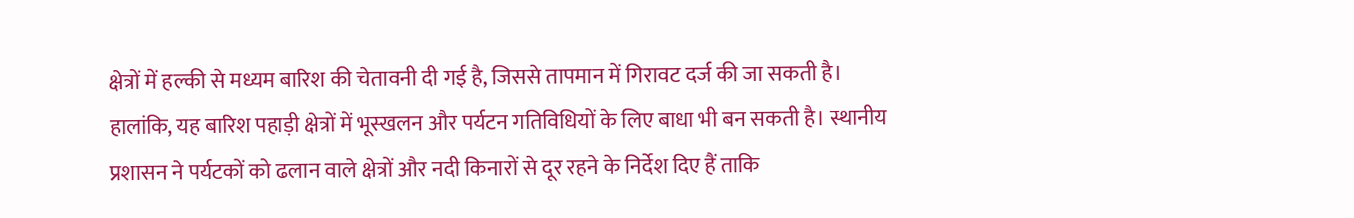क्षेत्रों में हल्की से मध्यम बारिश की चेतावनी दी गई है, जिससे तापमान में गिरावट दर्ज की जा सकती है। हालांकि, यह बारिश पहाड़ी क्षेत्रों में भूस्खलन और पर्यटन गतिविधियों के लिए बाधा भी बन सकती है। स्थानीय प्रशासन ने पर्यटकों को ढलान वाले क्षेत्रों और नदी किनारों से दूर रहने के निर्देश दिए हैं ताकि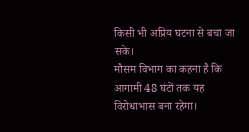किसी भी अप्रिय घटना से बचा जा सके।
मौसम विभाग का कहना है कि आगामी 48 घंटों तक यह विरोधाभास बना रहेगा।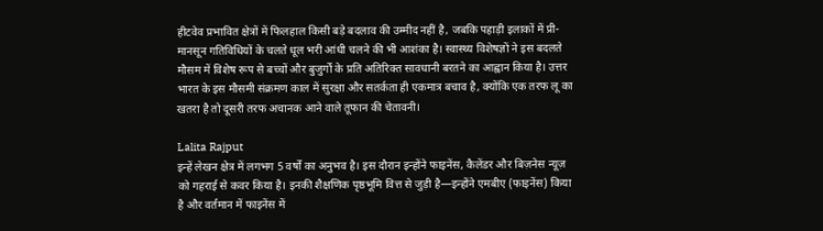हीटवेव प्रभावित क्षेत्रों में फिलहाल किसी बड़े बदलाव की उम्मीद नहीं है, जबकि पहाड़ी इलाकों में प्री-मानसून गतिविधियों के चलते धूल भरी आंधी चलने की भी आशंका है। स्वास्थ्य विशेषज्ञों ने इस बदलते मौसम में विशेष रूप से बच्चों और बुजुर्गों के प्रति अतिरिक्त सावधानी बरतने का आह्वान किया है। उत्तर भारत के इस मौसमी संक्रमण काल में सुरक्षा और सतर्कता ही एकमात्र बचाव है, क्योंकि एक तरफ लू का खतरा है तो दूसरी तरफ अचानक आने वाले तूफान की चेतावनी।

Lalita Rajput
इन्हें लेखन क्षेत्र में लगभग 5 वर्षों का अनुभव है। इस दौरान इन्होंने फाइनेंस, कैलेंडर और बिज़नेस न्यूज़ को गहराई से कवर किया है। इनकी शैक्षणिक पृष्ठभूमि वित्त से जुड़ी है—इन्होंने एमबीए (फाइनेंस) किया है और वर्तमान में फाइनेंस में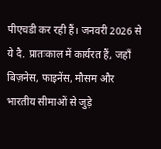पीएचडी कर रही हैं। जनवरी 2026 से ये दै. प्रातःकाल में कार्यरत हैं, जहाँ बिज़नेस, फाइनेंस, मौसम और भारतीय सीमाओं से जुड़े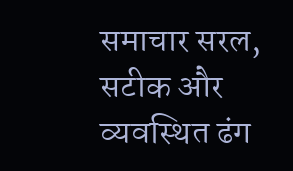समाचार सरल, सटीक और व्यवस्थित ढंग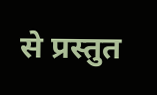से प्रस्तुत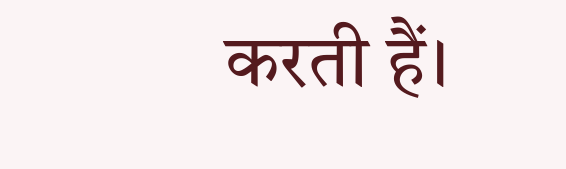करती हैं।